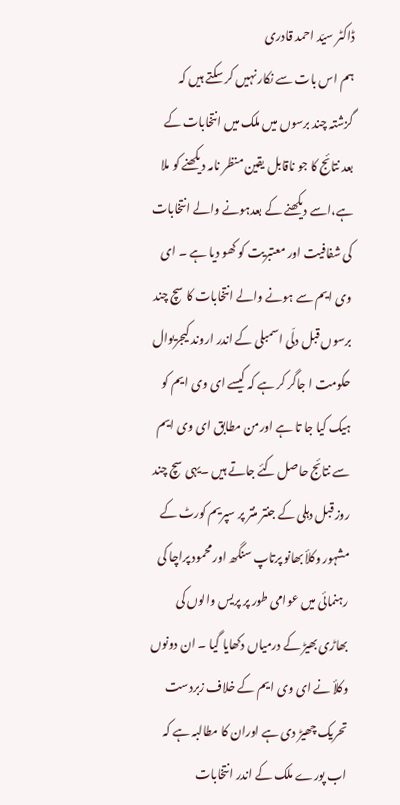ڈاکٹر سیّد احمد قادری
ہم اس بات سے نکار نہیں کر سکتے ہیں کہ گزشتہ چند برسوں میں ملک میں انتخابات کے بعد نتائج کا جو ناقابل یقین منظر نامہ دیکھنے کو ملا ہے،اسے دیکھنے کے بعدہونے والے انتخابات کی شفافیت اور معتبریت کو کھو دیا ہے ۔ ای وی ایم سے ہونے والے انتخابات کا سچ چند برسوں قبل دلّی اسمبلی کے اندر اروند کیجریوال حکومت ا جاگر کر ہے کہ کیسے ای وی ایم کو ہیک کیا جا تا ہے اورمن مطابق ای وی ایم سے نتائج حاصل کئے جاتے ہیں ۔یہی سچ چند روز قبل دہلی کے جنتر منتر پر سپریم کورٹ کے مشہور وکلأ بھانو پرتاپ سنگھ اور محمود پراچا کی رہنمائی میں عوامی طور پر پریس والوں کی بھاڑی بھیڑ کے درمیاں دکھایا گیا ۔ ان دونوں وکلأ نے ای وی ایم کے خلاف زبردست تحریک چھیڑ دی ہے اوران کا مطالبہ ہے کہ اب پورے ملک کے اندر انتخابات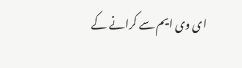ای وی ایم سے کرانے کے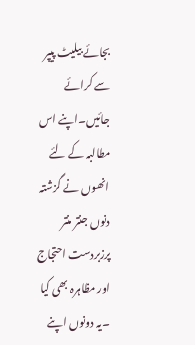بجائے بیلیٹ پیپر سے کرائے جائیں۔اپنے اس مطالبہ کے لئے انھوں نے گزشتہ دنوں جنتر منتر پرزبردست احتجاج اور مظاہرہ بھی کیا ۔یہ دونوں اپنے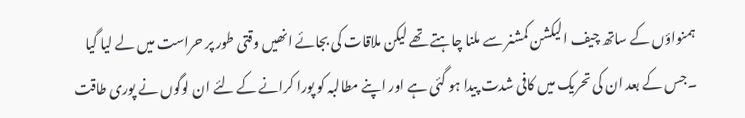ہمنواؤں کے ساتھ چیف الیکشن کمشنر سے ملنا چاہتے تھے لیکن ملاقات کی بجائے انھیں وقتی طور پر حراست میں لے لیا گیا ۔جس کے بعد ان کی تحریک میں کافی شدت پیدا ہو گئی ہے اور اپنے مطالبہ کو پورا کرانے کے لئے ان لوگوں نے پوری طاقت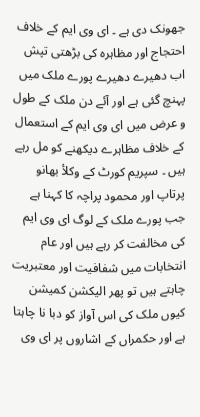جھونک دی ہے ۔ ای وی ایم کے خلاف احتجاج اور مظاہرہ کی بڑھتی تپش اب دھیرے دھیرے پورے ملک میں پہنچ گئی ہے اور آئے دن ملک کے طول و عرض میں ای وی ایم کے استعمال کے خلاف مظاہرے دیکھنے کو مل رہے ہیں ۔ سپریم کورٹ کے وکلأ بھانو پرتاپ اور محمود پراچہ کا کہنا ہے جب پورے ملک کے لوگ ای وی ایم کی مخالفت کر رہے ہیں اور عام انتخابات میں شفافیت اور معتبریت چاہتے ہیں تو پھر الیکشن کمیشن کیوں ملک کی اس آواز کو دبا نا چاہتا ہے اور حکمراں کے اشاروں پر ای وی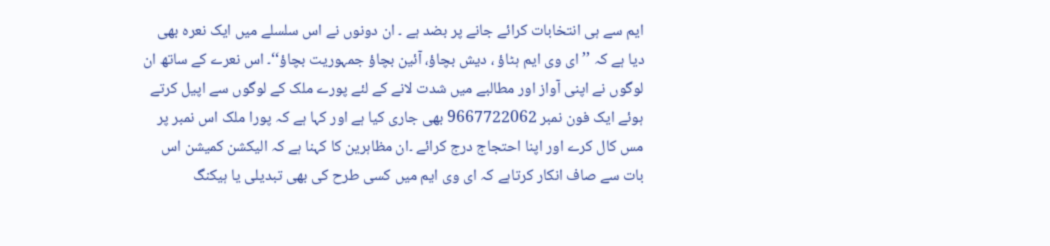ایم سے ہی انتخابات کرائے جانے پر بضد ہے ۔ ان دونوں نے اس سلسلے میں ایک نعرہ بھی دیا ہے کہ ’’ ای وی ایم ہٹاؤ ، دیش بچاؤ، آئین بچاؤ جمہوریت بچاؤ‘‘۔ اس نعرے کے ساتھ ان لوگوں نے اپنی آواز اور مطالبے میں شدت لانے کے لئے پورے ملک کے لوگوں سے اپیل کرتے ہوئے ایک فون نمبر 9667722062 بھی جاری کیا ہے اور کہا ہے کہ پورا ملک اس نمبر پر مس کال کرے اور اپنا احتجاج درج کرائے ۔ان مظاہرین کا کہنا ہے کہ الیکشن کمیشن اس بات سے صاف انکار کرتاہے کہ ای وی ایم میں کسی طرح کی بھی تبدیلی یا ہیکنگ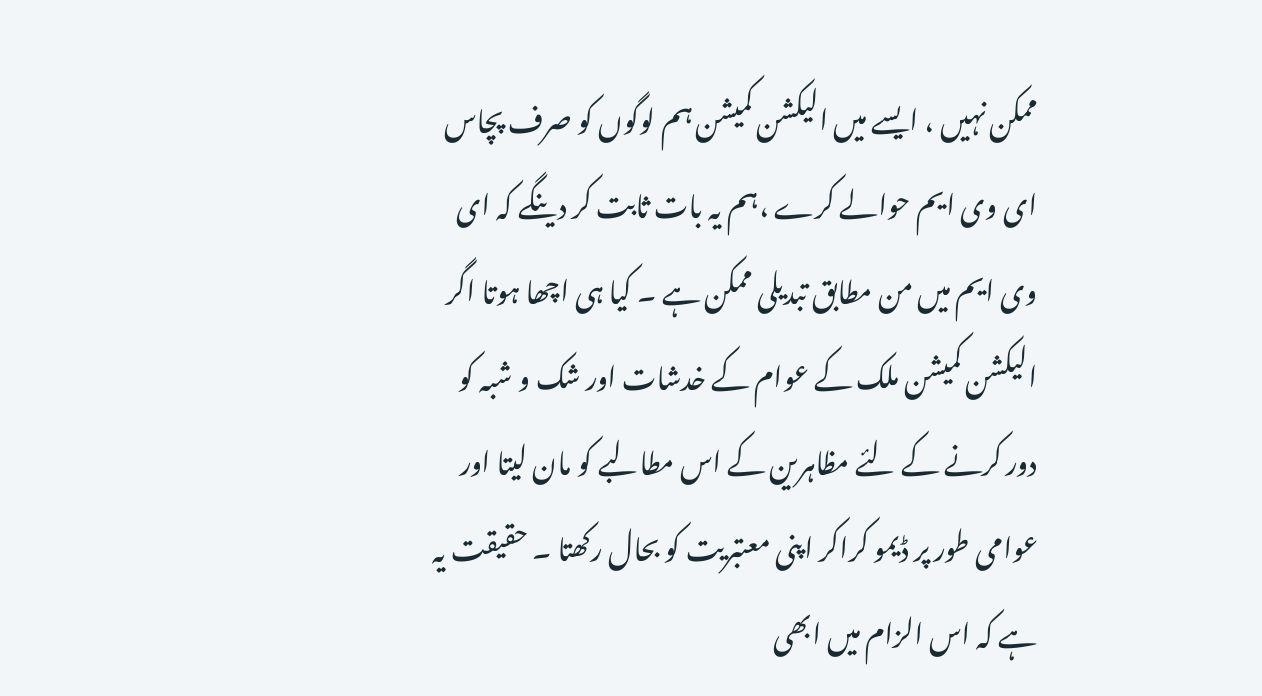ممکن نہیں ، ایسے میں الیکشن کمیشن ہم لوگوں کو صرف پچاس ای وی ایم حوالے کرے ،ہم یہ بات ثابت کر دینگے کہ ای وی ایم میں من مطابق تبدیلی ممکن ہے ۔ کیا ہی اچھا ہوتا اگر الیکشن کمیشن ملک کے عوام کے خدشات اور شک و شبہ کو دور کرنے کے لئے مظاہرین کے اس مطالبے کو مان لیتا اور عوامی طور پر ڈیمو کراکر اپنی معتبریت کو بحال رکھتا ۔ حقیقت یہ ہے کہ اس الزام میں ابھی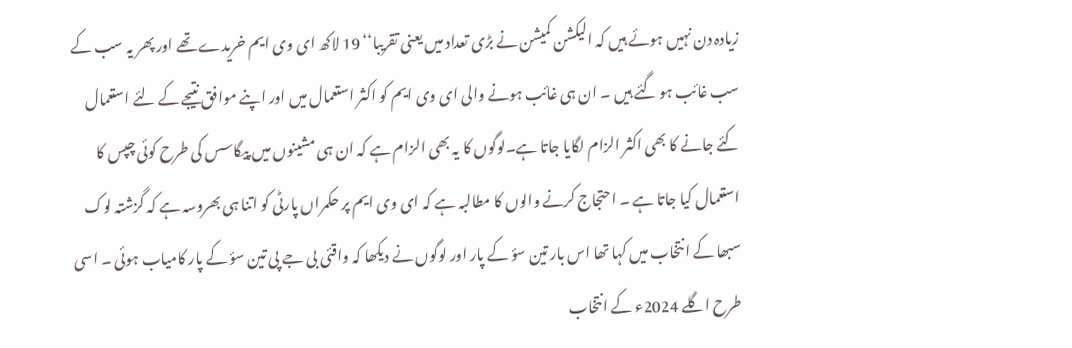زیادہ دن نہیں ہوئے ہیں کہ الیکشن کمیشن نے بڑی تعداد میں یعنی تقریبا‘‘ 19 لاکھ ای وی ایم خریدے تھے اور پھر یہ سب کے سب غائب ہو گئے ہیں ۔ ان ہی غائب ہونے والی ای وی ایم کو اکثر استعمال میں اور اپنے موافق نتیجے کے لئے استعمال کئے جانے کا بھی اکثر الزام لگایا جاتا ہے۔لوگوں کا یہ بھی الزام ہے کہ ان ہی مشینوں میں پیگاسس کی طرح کوئی چپس کا استعمال کیا جاتا ہے ۔ احتجاج کرنے والوں کا مطالبہ ہے کہ ای وی ایم پر حکمراں پارٹی کو اتنا ہی بھروسہ ہے کہ گزشتہ لوک سبھا کے انتخاب میں کہا تھا اس بار تین سؤ کے پار اور لوگوں نے دیکھا کہ واقئی بی جے پی تین سؤ کے پار کامیاب ہوئی ۔ اسی طرح اگلے 2024ء کے انتخاب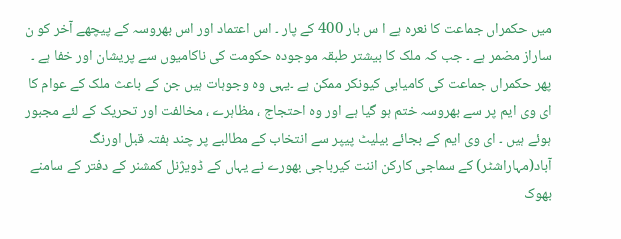میں حکمراں جماعت کا نعرہ ہے ا س بار 400 کے پار ۔ اس اعتماد اور اس بھروسہ کے پیچھے آخر کو ن ساراز مضمر ہے ۔ جب کہ ملک کا بیشتر طبقہ موجودہ حکومت کی ناکامیوں سے پریشان اور خفا ہے ۔ پھر حکمراں جماعت کی کامیابی کیونکر ممکن ہے ۔یہی وہ وجوہات ہیں جن کے باعث ملک کے عوام کا ای وی ایم پر سے بھروسہ ختم ہو گیا ہے اور وہ احتجاج ، مظاہرے ، مخالفت اور تحریک کے لئے مجبور ہوئے ہیں ۔ ای وی ایم کے بجائے بیلیٹ پیپر سے انتخاب کے مطالبے پر چند ہفتہ قبل اورنگ آباد(مہاراشٹر) کے سماجی کارکن اننت کیرباجی بھورے نے یہاں کے ڈویژنل کمشنر کے دفتر کے سامنے بھوک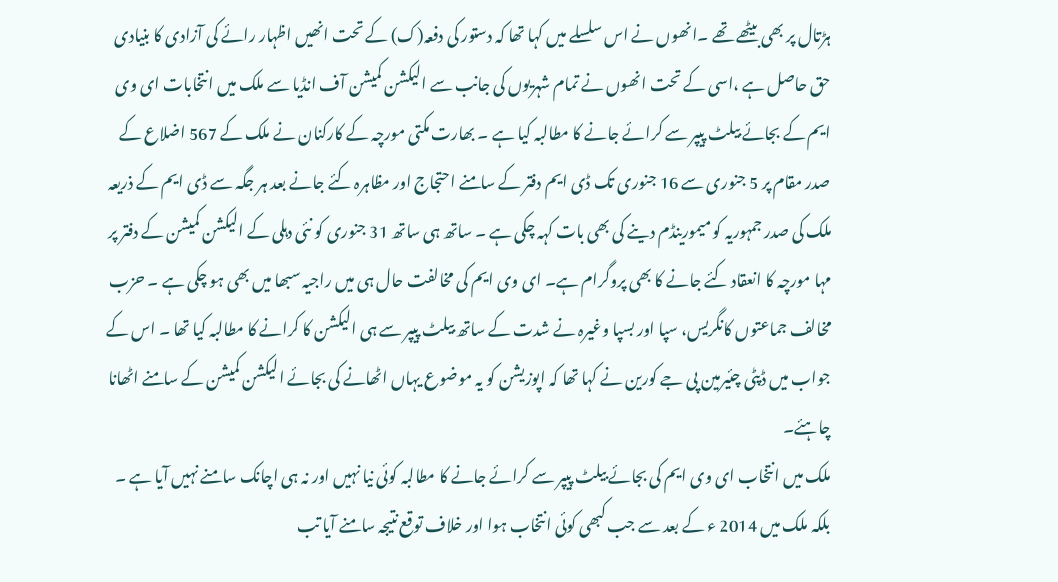ہڑتال پر بھی بیٹھے تھے ۔انھوں نے اس سلسلے میں کہا تھا کہ دستور کی دفعہ(ک) کے تحت انھیں اظہار رائے کی آزادی کا بنیادی حق حاصل ہے ،اسی کے تحت انھوں نے تمام شہریوں کی جانب سے الیکشن کمیشن آف انڈیا سے ملک میں انتخابات ای وی ایم کے بجائے بیلٹ پیپر سے کرائے جانے کا مطالبہ کیا ہے ۔ بھارت مکتی مورچہ کے کارکنان نے ملک کے 567 اضلاع کے صدر مقام پر 5 جنوری سے 16 جنوری تک ڈی ایم دفتر کے سامنے احتجاج اور مظاہرہ کئے جانے بعد ہر جگہ سے ڈی ایم کے ذریعہ ملک کی صدر جمہوریہ کو میمورینڈم دینے کی بھی بات کہہ چکی ہے ۔ ساتھ ہی ساتھ 31 جنوری کو نئی دہلی کے الیکشن کمیشن کے دفتر پر مہا مورچہ کا انعقاد کئے جانے کا بھی پروگرام ہے۔ ای وی ایم کی مخالفت حال ہی میں راجیہ سبھا میں بھی ہو چکی ہے ۔ حزب مخالف جماعتوں کانگریس، سپا اور بسپا وغیرہ نے شدت کے ساتھ بیلٹ پیپر سے ہی الیکشن کا کرانے کا مطالبہ کیا تھا ۔ اس کے جواب میں ڈپٹی چئیرمین پی جے کورین نے کہا تھا کہ اپوزیشن کو یہ موضوع یہاں اٹھانے کی بجائے الیکشن کمیشن کے سامنے اٹھانا چاہئے۔
ملک میں انتخاب ای وی ایم کی بجائے بیلٹ پیپر سے کرائے جانے کا مطالبہ کوئی نیا نہیں اور نہ ہی اچانک سامنے نہیں آیا ہے ۔ بلکہ ملک میں 2014 ء کے بعد سے جب کبھی کوئی انتخاب ہوا اور خلاف توقع نتیجہ سامنے آیا تب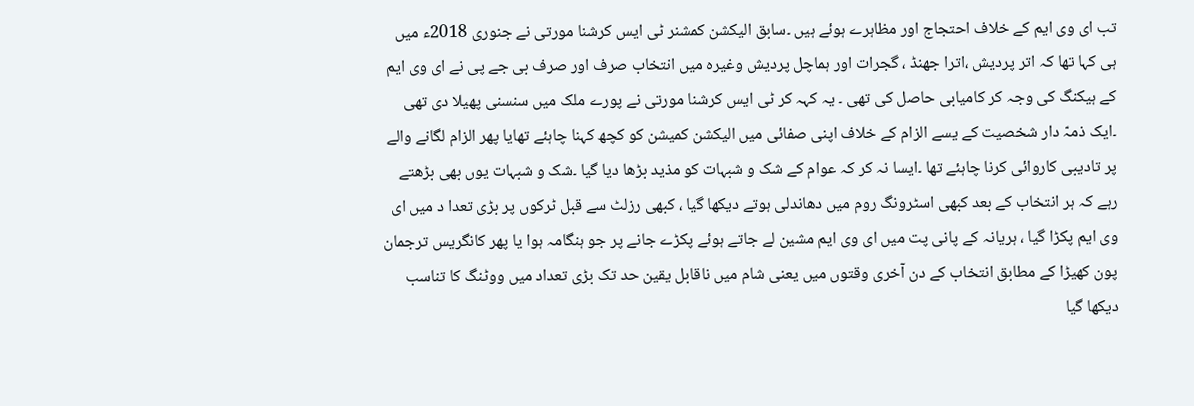تب ای وی ایم کے خلاف احتجاج اور مظاہرے ہوئے ہیں ۔سابق الیکشن کمشنر ٹی ایس کرشنا مورتی نے جنوری 2018ء میں ہی کہا تھا کہ اتر پردیش ،اترا جھنڈ ، گجرات اور ہماچل پردیش وغیرہ میں انتخاب صرف اور صرف بی جے پی نے ای وی ایم کے ہیکنگ کی وجہ کر کامیابی حاصل کی تھی ۔ یہ کہہ کر ٹی ایس کرشنا مورتی نے پورے ملک میں سنسنی پھیلا دی تھی ۔ایک ذمہّ دار شخصیت کے یسے الزام کے خلاف اپنی صفائی میں الیکشن کمیشن کو کچھ کہنا چاہئے تھایا پھر الزام لگانے والے پر تادیبی کاروائی کرنا چاہئے تھا ۔ایسا نہ کر کہ عوام کے شک و شبہات کو مذید بڑھا دیا گیا ۔شک و شبہات یوں بھی بڑھتے رہے کہ ہر انتخاب کے بعد کبھی اسٹرونگ روم میں دھاندلی ہوتے دیکھا گیا ، کبھی رزلٹ سے قبل ٹرکوں پر بڑی تعدا د میں ای وی ایم پکڑا گیا ، ہریانہ کے پانی پت میں ای وی ایم مشین لے جاتے ہوئے پکڑے جانے پر جو ہنگامہ ہوا یا پھر کانگریس ترجمان پون کھیڑا کے مطابق انتخاب کے دن آخری وقتوں میں یعنی شام میں ناقابل یقین حد تک بڑی تعداد میں ووٹنگ کا تناسب دیکھا گیا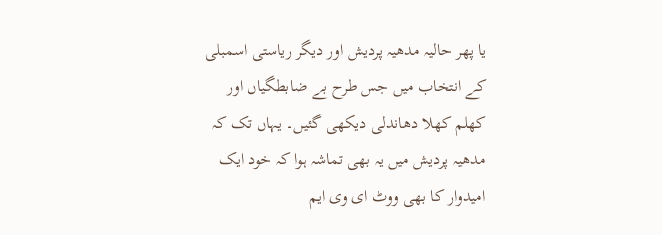یا پھر حالیہ مدھیہ پردیش اور دیگر ریاستی اسمبلی کے انتخاب میں جس طرح بے ضابطگیاں اور کھلم کھلا دھاندلی دیکھی گئیں۔ یہاں تک کہ مدھیہ پردیش میں یہ بھی تماشہ ہوا کہ خود ایک امیدوار کا بھی ووٹ ای وی ایم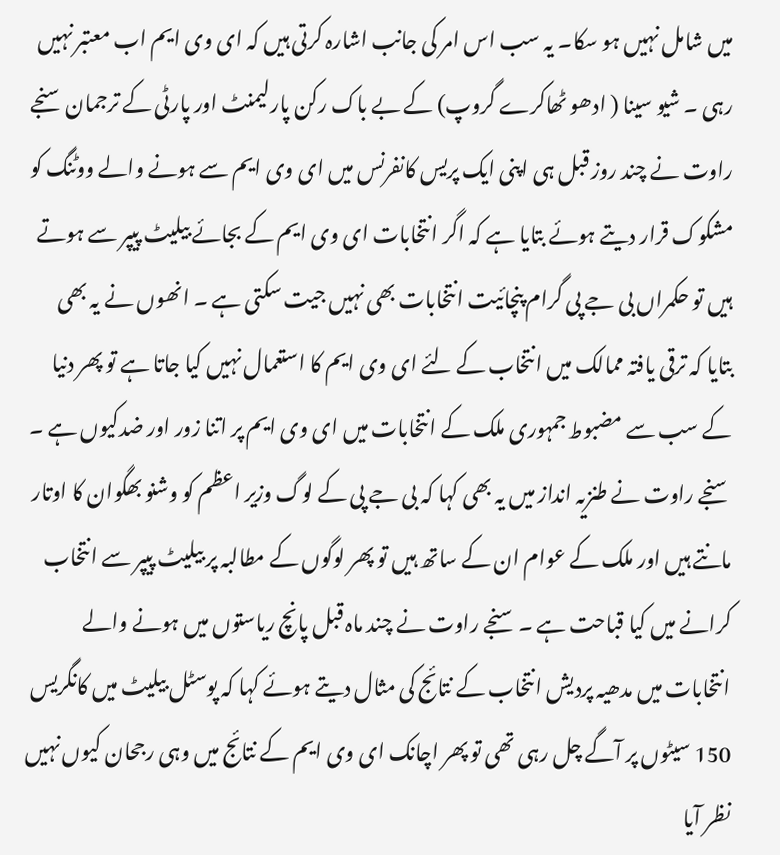میں شامل نہیں ہو سکا۔ یہ سب اس امر کی جانب اشارہ کرتی ہیں کہ ای وی ایم اب معتبر نہیں رہی ۔ شیو سینا ( ادھو ٹھاکرے گروپ) کے بے باک رکن پارلیمنٹ اور پارٹی کے ترجمان سنجے راوت نے چند روز قبل ہی اپنی ایک پریس کانفرنس میں ای وی ایم سے ہونے والے ووٹنگ کو مشکوک قرار دیتے ہوئے بتایا ہے کہ اگر انتخابات ای وی ایم کے بجائے بیلیٹ پیپر سے ہوتے ہیں تو حکمراں بی جے پی گرام پنچائیت انتخابات بھی نہیں جیت سکتی ہے ۔ انھوں نے یہ بھی بتایا کہ ترقی یافتہ ممالک میں انتخاب کے لئے ای وی ایم کا استعمال نہیں کیا جاتا ہے تو پھر دنیا کے سب سے مضبوط جمہوری ملک کے انتخابات میں ای وی ایم پر اتنا زور اور ضدکیوں ہے ۔ سنجے راوت نے طنزیہ انداز میں یہ بھی کہا کہ بی جے پی کے لوگ وزیر اعظم کو وشنو بھگوان کا اوتار مانتے ہیں اور ملک کے عوام ان کے ساتھ ہیں تو پھر لوگوں کے مطالبہ پر بیلیٹ پیپر سے انتخاب کرانے میں کیا قباحت ہے ۔ سنجے راوت نے چند ماہ قبل پانچ ریاستوں میں ہونے والے انتخابات میں مدھیہ پردیش انتخاب کے نتائج کی مثال دیتے ہوئے کہا کہ پوسٹل بیلیٹ میں کانگریس 150 سیٹوں پر آگے چل رہی تھی تو پھر اچانک ای وی ایم کے نتائج میں وہی رجحان کیوں نہیں نظر آیا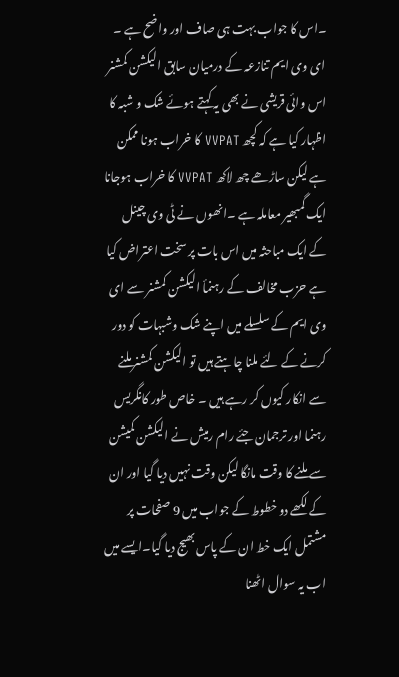۔اس کا جواب بہت ہی صاف اور واضح ہے ۔ ای وی ایم تنازعہ کے درمیان سابق الیکشن کمشنر اس وائی قریشی نے بھی یہ کہتے ہوئے شک و شبہ کا اظہار کیا ہے کہ کچھ VVPAT کا خراب ہونا ممکن ہے لیکن ساڑھے چھ لاکھ VVPAT کا خراب ہوجانا ایک گمبھیر معاملہ ہے ۔انھوں نے ٹی وی چینل کے ایک مباحثہ میں اس بات پر سخت اعتراض کیا ہے حزب مخالف کے رہنمأ الیکشن کمشنر سے ای وی ایم کے سلسلے میں اپنے شک وشبہات کو دور کرنے کے لئے ملنا چاہتے ہیں تو الیکشن کمشنر ملنے سے انکار کیوں کر رہے ہیں ۔ خاص طور کانگریس رہنما اور ترجمان جئے رام رمیش نے الیکشن کمیشن سے ملنے کا وقت مانگا لیکن وقت نہیں دیا گیا اور ان کے لکھے دو خطوط کے جواب میں 9 صفحات پر مشتمل ایک خط ان کے پاس بھیج دیا گیا۔ایسے میں اب یہ سوال اٹھنا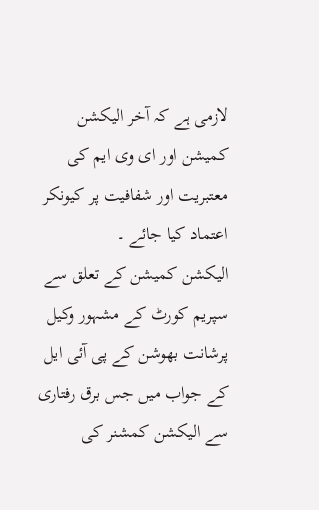لازمی ہے کہ آخر الیکشن کمیشن اور ای وی ایم کی معتبریت اور شفافیت پر کیونکر اعتماد کیا جائے ۔
الیکشن کمیشن کے تعلق سے سپریم کورٹ کے مشہور وکیل پرشانت بھوشن کے پی آئی ایل کے جواب میں جس برق رفتاری سے الیکشن کمشنر کی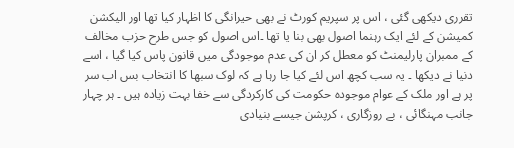تقرری دیکھی گئی ، اس پر سپریم کورٹ نے بھی حیرانگی کا اظہار کیا تھا اور الیکشن کمیشن کے لئے ایک رہنما اصول بھی بنا یا تھا ۔اس اصول کو جس طرح حزب مخالف کے ممبران پارلیمنٹ کو معطل کر ان کی عدم موجودگی میں قانون پاس کیا گیا ، اسے دنیا نے دیکھا ۔ یہ سب کچھ اس لئے کیا جا رہا ہے کہ لوک سبھا کا انتخاب بس اب سر پر ہے اور ملک کے عوام موجودہ حکومت کی کارکردگی سے خفا بہت زیادہ ہیں ۔ ہر چہار جانب مہنگائی ، بے روزگاری ، کرپشن جیسے بنیادی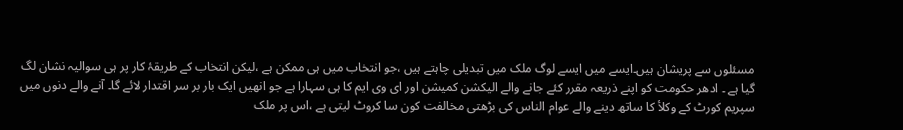مسئلوں سے پریشان ہیں۔ایسے میں ایسے لوگ ملک میں تبدیلی چاہتے ہیں ،جو انتخاب میں ہی ممکن ہے ،لیکن انتخاب کے طریقۂ کار پر ہی سوالیہ نشان لگ گیا ہے ۔ ادھر حکومت کو اپنے ذریعہ مقرر کئے جانے والے الیکشن کمیشن اور ای وی ایم کا ہی سہارا ہے جو انھیں ایک بار بر سر اقتدار لائے گا۔ آنے والے دنوں میں سپریم کورٹ کے وکلأ کا ساتھ دینے والے عوام الناس کی بڑھتی مخالفت کون سا کروٹ لیتی ہے ،اس پر ملک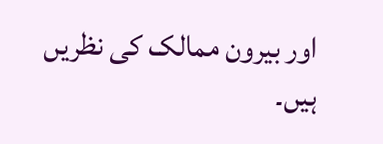اور بیرون ممالک کی نظریں ہیں۔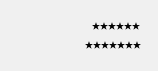٭٭٭٭٭٭
٭٭٭٭٭٭٭